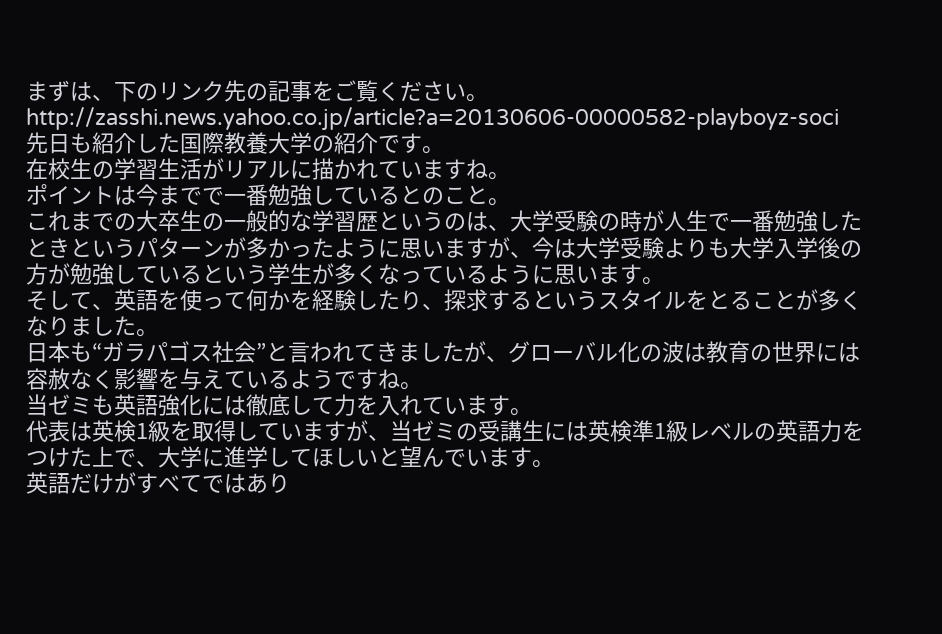まずは、下のリンク先の記事をご覧ください。
http://zasshi.news.yahoo.co.jp/article?a=20130606-00000582-playboyz-soci
先日も紹介した国際教養大学の紹介です。
在校生の学習生活がリアルに描かれていますね。
ポイントは今までで一番勉強しているとのこと。
これまでの大卒生の一般的な学習歴というのは、大学受験の時が人生で一番勉強したときというパターンが多かったように思いますが、今は大学受験よりも大学入学後の方が勉強しているという学生が多くなっているように思います。
そして、英語を使って何かを経験したり、探求するというスタイルをとることが多くなりました。
日本も“ガラパゴス社会”と言われてきましたが、グローバル化の波は教育の世界には容赦なく影響を与えているようですね。
当ゼミも英語強化には徹底して力を入れています。
代表は英検1級を取得していますが、当ゼミの受講生には英検準1級レベルの英語力をつけた上で、大学に進学してほしいと望んでいます。
英語だけがすべてではあり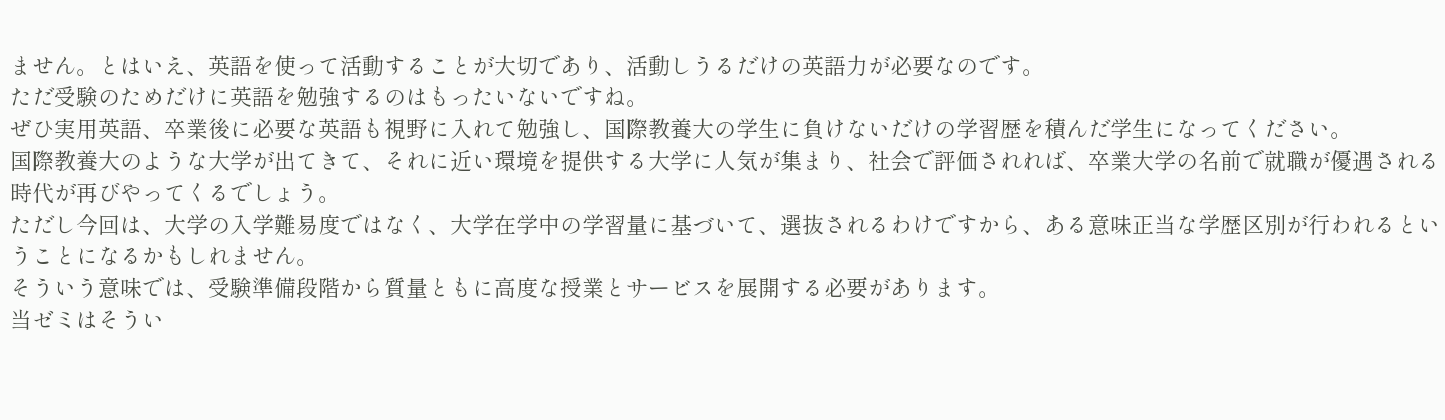ません。とはいえ、英語を使って活動することが大切であり、活動しうるだけの英語力が必要なのです。
ただ受験のためだけに英語を勉強するのはもったいないですね。
ぜひ実用英語、卒業後に必要な英語も視野に入れて勉強し、国際教養大の学生に負けないだけの学習歴を積んだ学生になってください。
国際教養大のような大学が出てきて、それに近い環境を提供する大学に人気が集まり、社会で評価されれば、卒業大学の名前で就職が優遇される時代が再びやってくるでしょう。
ただし今回は、大学の入学難易度ではなく、大学在学中の学習量に基づいて、選抜されるわけですから、ある意味正当な学歴区別が行われるということになるかもしれません。
そういう意味では、受験準備段階から質量ともに高度な授業とサービスを展開する必要があります。
当ゼミはそうい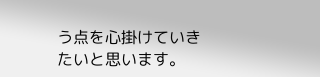う点を心掛けていきたいと思います。